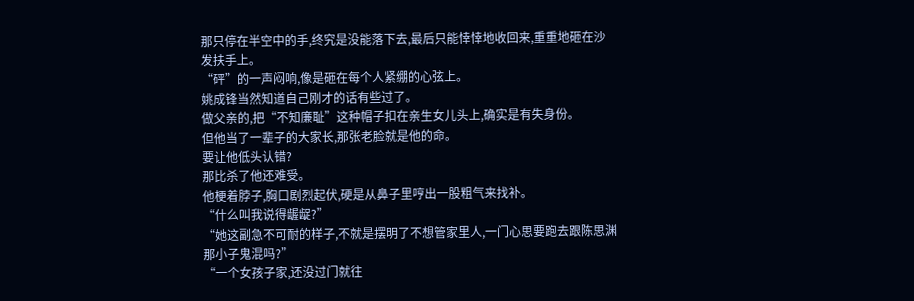那只停在半空中的手,终究是没能落下去,最后只能悻悻地收回来,重重地砸在沙发扶手上。
“砰”的一声闷响,像是砸在每个人紧绷的心弦上。
姚成锋当然知道自己刚才的话有些过了。
做父亲的,把“不知廉耻”这种帽子扣在亲生女儿头上,确实是有失身份。
但他当了一辈子的大家长,那张老脸就是他的命。
要让他低头认错?
那比杀了他还难受。
他梗着脖子,胸口剧烈起伏,硬是从鼻子里哼出一股粗气来找补。
“什么叫我说得龌龊?”
“她这副急不可耐的样子,不就是摆明了不想管家里人,一门心思要跑去跟陈思渊那小子鬼混吗?”
“一个女孩子家,还没过门就往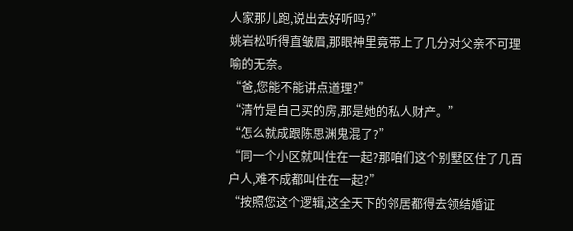人家那儿跑,说出去好听吗?”
姚岩松听得直皱眉,那眼神里竟带上了几分对父亲不可理喻的无奈。
“爸,您能不能讲点道理?”
“清竹是自己买的房,那是她的私人财产。”
“怎么就成跟陈思渊鬼混了?”
“同一个小区就叫住在一起?那咱们这个别墅区住了几百户人,难不成都叫住在一起?”
“按照您这个逻辑,这全天下的邻居都得去领结婚证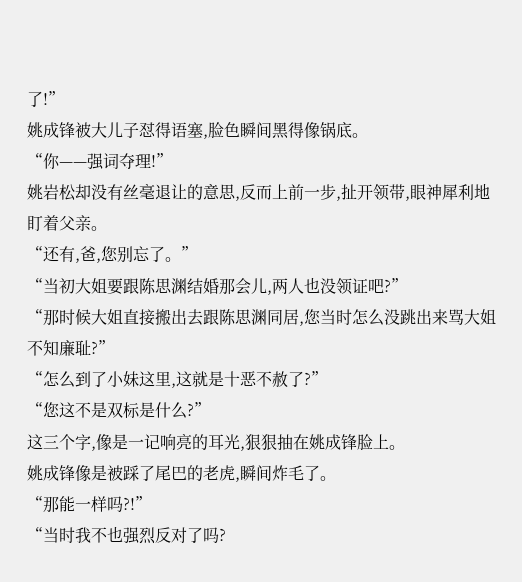了!”
姚成锋被大儿子怼得语塞,脸色瞬间黑得像锅底。
“你——强词夺理!”
姚岩松却没有丝毫退让的意思,反而上前一步,扯开领带,眼神犀利地盯着父亲。
“还有,爸,您别忘了。”
“当初大姐要跟陈思渊结婚那会儿,两人也没领证吧?”
“那时候大姐直接搬出去跟陈思渊同居,您当时怎么没跳出来骂大姐不知廉耻?”
“怎么到了小妹这里,这就是十恶不赦了?”
“您这不是双标是什么?”
这三个字,像是一记响亮的耳光,狠狠抽在姚成锋脸上。
姚成锋像是被踩了尾巴的老虎,瞬间炸毛了。
“那能一样吗?!”
“当时我不也强烈反对了吗?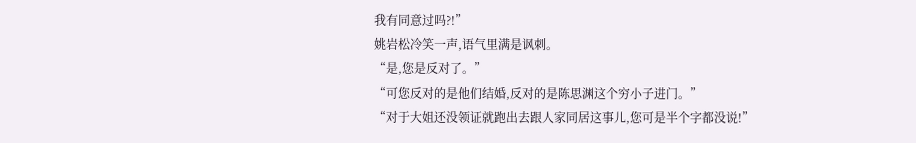我有同意过吗?!”
姚岩松冷笑一声,语气里满是讽刺。
“是,您是反对了。”
“可您反对的是他们结婚,反对的是陈思渊这个穷小子进门。”
“对于大姐还没领证就跑出去跟人家同居这事儿,您可是半个字都没说!”